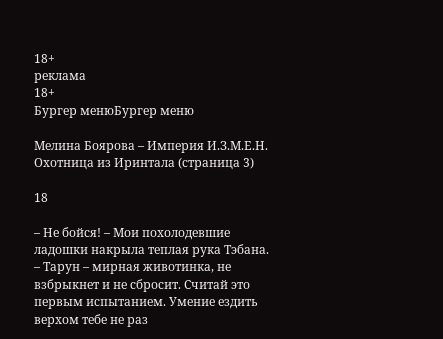18+
реклама
18+
Бургер менюБургер меню

Мелина Боярова – Империя И.З.М.Е.Н. Охотница из Иринтала (страница 3)

18

– Не бойся! – Мои похолодевшие ладошки накрыла теплая рука Тэбана. – Тарун – мирная животинка, не взбрыкнет и не сбросит. Считай это первым испытанием. Умение ездить верхом тебе не раз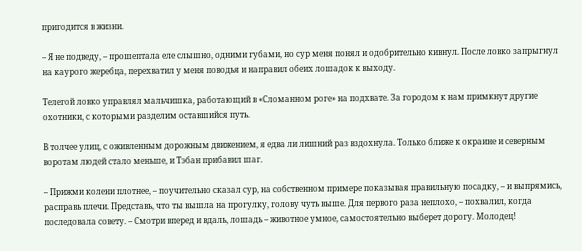пригодится в жизни.

– Я не подведу, – прошептала еле слышно, одними губами, но сур меня понял и одобрительно кивнул. После ловко запрыгнул на каурого жеребца, перехватил у меня поводья и направил обеих лошадок к выходу.

Телегой ловко управлял мальчишка, работающий в «Сломанном роге» на подхвате. За городом к нам примкнут другие охотники, с которыми разделим оставшийся путь.

В толчее улиц, с оживленным дорожным движением, я едва ли лишний раз вздохнула. Только ближе к окраине и северным воротам людей стало меньше, и Тэбан прибавил шаг.

– Прижми колени плотнее, – поучительно сказал сур, на собственном примере показывая правильную посадку, – и выпрямись, расправь плечи. Представь, что ты вышла на прогулку, голову чуть выше. Для первого раза неплохо, – похвалил, когда последовала совету. – Смотри вперед и вдаль, лошадь – животное умное, самостоятельно выберет дорогу. Молодец!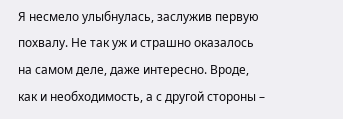Я несмело улыбнулась, заслужив первую похвалу. Не так уж и страшно оказалось на самом деле, даже интересно. Вроде, как и необходимость, а с другой стороны –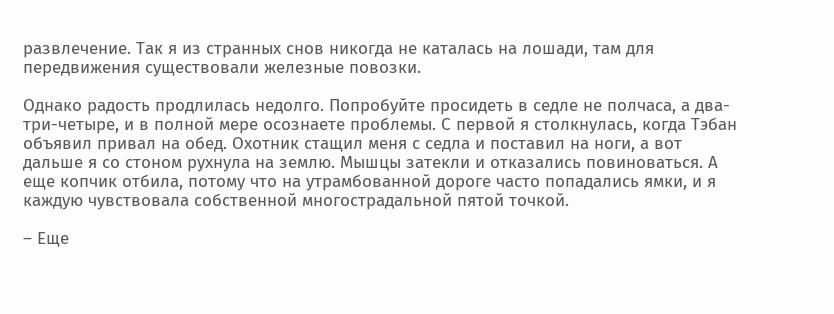развлечение. Так я из странных снов никогда не каталась на лошади, там для передвижения существовали железные повозки.

Однако радость продлилась недолго. Попробуйте просидеть в седле не полчаса, а два-три-четыре, и в полной мере осознаете проблемы. С первой я столкнулась, когда Тэбан объявил привал на обед. Охотник стащил меня с седла и поставил на ноги, а вот дальше я со стоном рухнула на землю. Мышцы затекли и отказались повиноваться. А еще копчик отбила, потому что на утрамбованной дороге часто попадались ямки, и я каждую чувствовала собственной многострадальной пятой точкой.

– Еще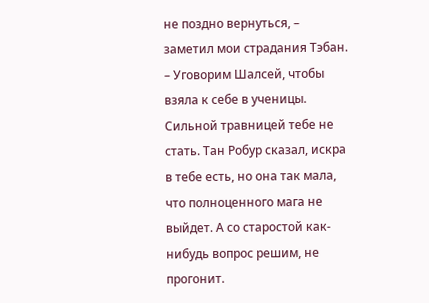не поздно вернуться, – заметил мои страдания Тэбан. – Уговорим Шалсей, чтобы взяла к себе в ученицы. Сильной травницей тебе не стать. Тан Робур сказал, искра в тебе есть, но она так мала, что полноценного мага не выйдет. А со старостой как-нибудь вопрос решим, не прогонит.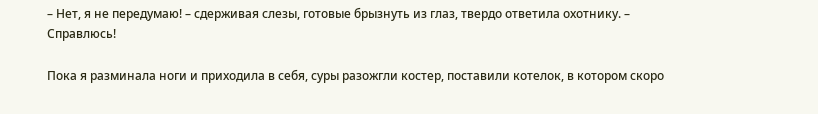– Нет, я не передумаю! – сдерживая слезы, готовые брызнуть из глаз, твердо ответила охотнику. – Справлюсь!

Пока я разминала ноги и приходила в себя, суры разожгли костер, поставили котелок, в котором скоро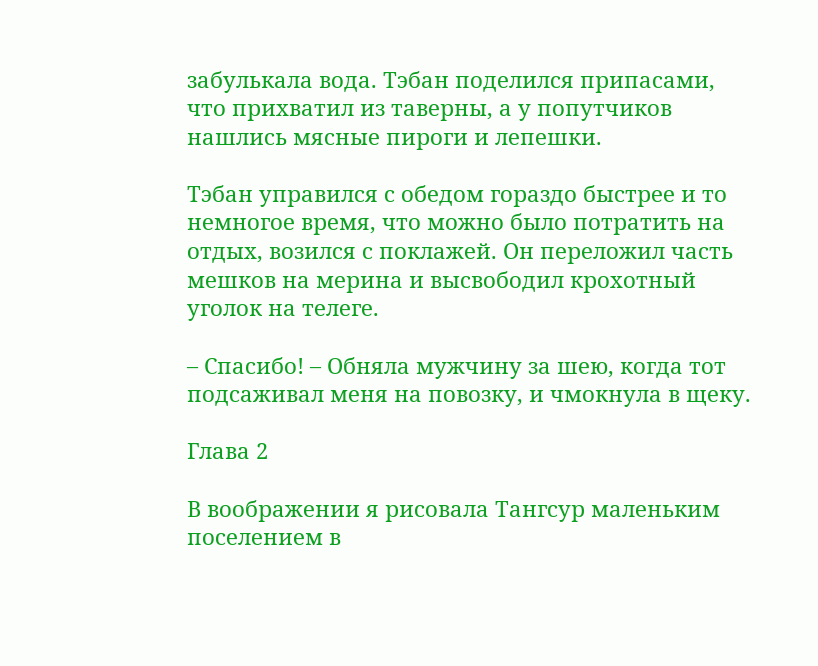забулькала вода. Тэбан поделился припасами, что прихватил из таверны, а у попутчиков нашлись мясные пироги и лепешки.

Тэбан управился с обедом гораздо быстрее и то немногое время, что можно было потратить на отдых, возился с поклажей. Он переложил часть мешков на мерина и высвободил крохотный уголок на телеге.

– Спасибо! – Обняла мужчину за шею, когда тот подсаживал меня на повозку, и чмокнула в щеку.

Глава 2

В воображении я рисовала Тангсур маленьким поселением в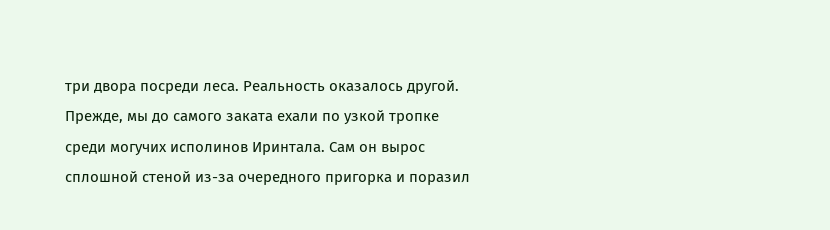три двора посреди леса. Реальность оказалось другой. Прежде, мы до самого заката ехали по узкой тропке среди могучих исполинов Иринтала. Сам он вырос сплошной стеной из-за очередного пригорка и поразил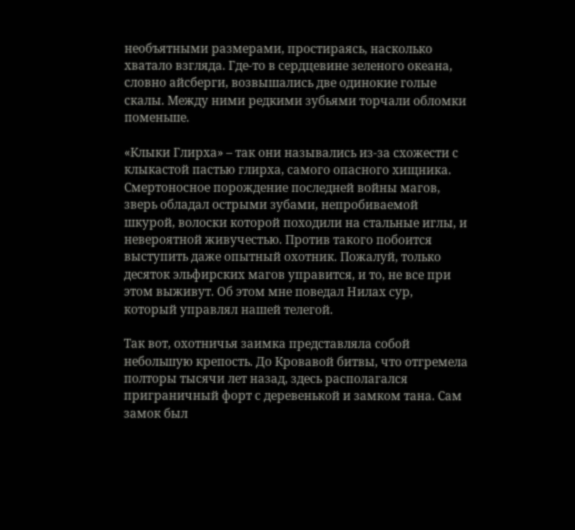необъятными размерами, простираясь, насколько хватало взгляда. Где-то в сердцевине зеленого океана, словно айсберги, возвышались две одинокие голые скалы. Между ними редкими зубьями торчали обломки поменьше.

«Клыки Глирха» – так они назывались из-за схожести с клыкастой пастью глирха, самого опасного хищника. Смертоносное порождение последней войны магов, зверь обладал острыми зубами, непробиваемой шкурой, волоски которой походили на стальные иглы, и невероятной живучестью. Против такого побоится выступить даже опытный охотник. Пожалуй, только десяток эльфирских магов управится, и то, не все при этом выживут. Об этом мне поведал Нилах сур, который управлял нашей телегой.

Так вот, охотничья заимка представляла собой небольшую крепость. До Кровавой битвы, что отгремела полторы тысячи лет назад, здесь располагался приграничный форт с деревенькой и замком тана. Сам замок был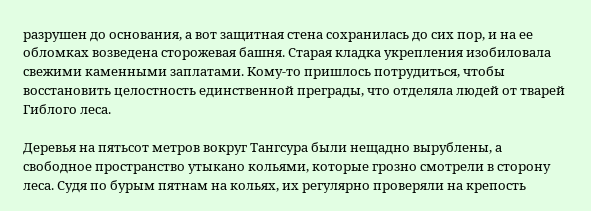разрушен до основания, а вот защитная стена сохранилась до сих пор, и на ее обломках возведена сторожевая башня. Старая кладка укрепления изобиловала свежими каменными заплатами. Кому-то пришлось потрудиться, чтобы восстановить целостность единственной преграды, что отделяла людей от тварей Гиблого леса.

Деревья на пятьсот метров вокруг Тангсура были нещадно вырублены, а свободное пространство утыкано кольями, которые грозно смотрели в сторону леса. Судя по бурым пятнам на кольях, их регулярно проверяли на крепость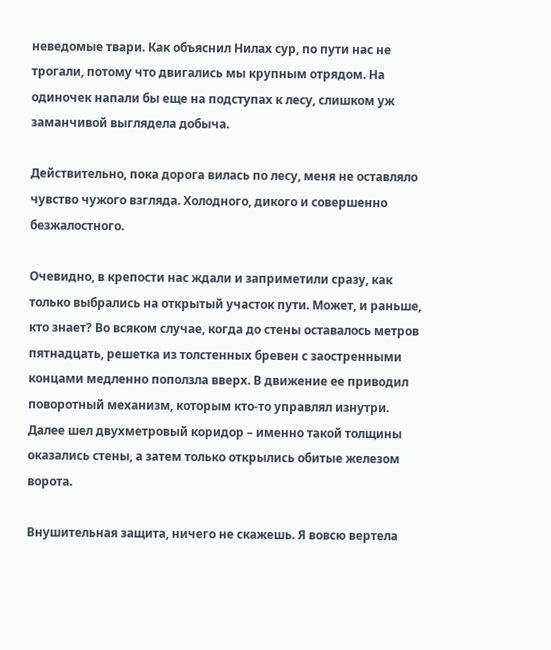неведомые твари. Как объяснил Нилах сур, по пути нас не трогали, потому что двигались мы крупным отрядом. На одиночек напали бы еще на подступах к лесу, слишком уж заманчивой выглядела добыча.

Действительно, пока дорога вилась по лесу, меня не оставляло чувство чужого взгляда. Холодного, дикого и совершенно безжалостного.

Очевидно, в крепости нас ждали и заприметили сразу, как только выбрались на открытый участок пути. Может, и раньше, кто знает? Во всяком случае, когда до стены оставалось метров пятнадцать, решетка из толстенных бревен с заостренными концами медленно поползла вверх. В движение ее приводил поворотный механизм, которым кто-то управлял изнутри. Далее шел двухметровый коридор – именно такой толщины оказались стены, а затем только открылись обитые железом ворота.

Внушительная защита, ничего не скажешь. Я вовсю вертела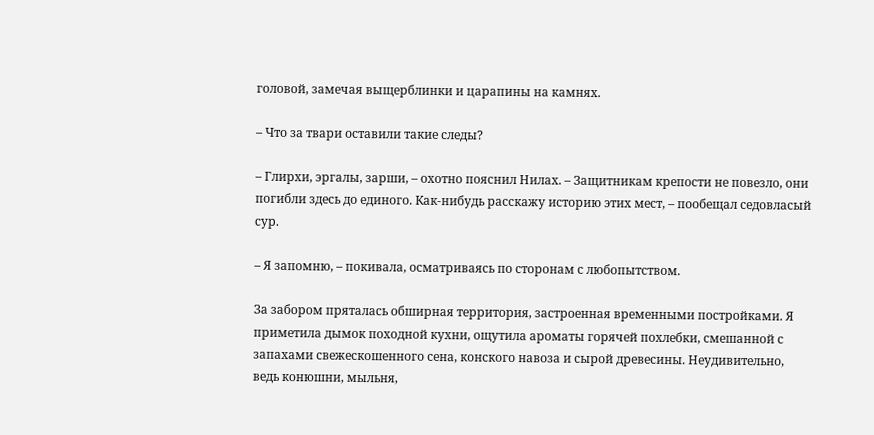головой, замечая выщерблинки и царапины на камнях.

– Что за твари оставили такие следы?

– Глирхи, эргалы, зарши, – охотно пояснил Нилах. – Защитникам крепости не повезло, они погибли здесь до единого. Как-нибудь расскажу историю этих мест, – пообещал седовласый сур.

– Я запомню, – покивала, осматриваясь по сторонам с любопытством.

За забором пряталась обширная территория, застроенная временными постройками. Я приметила дымок походной кухни, ощутила ароматы горячей похлебки, смешанной с запахами свежескошенного сена, конского навоза и сырой древесины. Неудивительно, ведь конюшни, мыльня,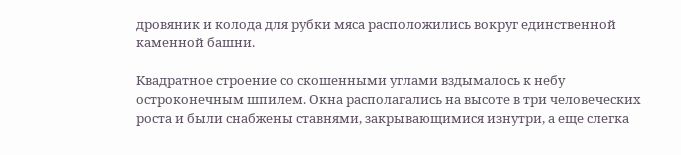дровяник и колода для рубки мяса расположились вокруг единственной каменной башни.

Квадратное строение со скошенными углами вздымалось к небу остроконечным шпилем. Окна располагались на высоте в три человеческих роста и были снабжены ставнями, закрывающимися изнутри, а еще слегка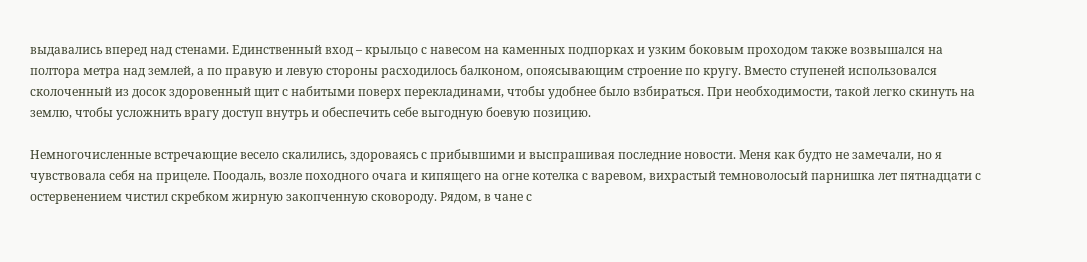выдавались вперед над стенами. Единственный вход – крыльцо с навесом на каменных подпорках и узким боковым проходом также возвышался на полтора метра над землей, а по правую и левую стороны расходилось балконом, опоясывающим строение по кругу. Вместо ступеней использовался сколоченный из досок здоровенный щит с набитыми поверх перекладинами, чтобы удобнее было взбираться. При необходимости, такой легко скинуть на землю, чтобы усложнить врагу доступ внутрь и обеспечить себе выгодную боевую позицию.

Немногочисленные встречающие весело скалились, здороваясь с прибывшими и выспрашивая последние новости. Меня как будто не замечали, но я чувствовала себя на прицеле. Поодаль, возле походного очага и кипящего на огне котелка с варевом, вихрастый темноволосый парнишка лет пятнадцати с остервенением чистил скребком жирную закопченную сковороду. Рядом, в чане с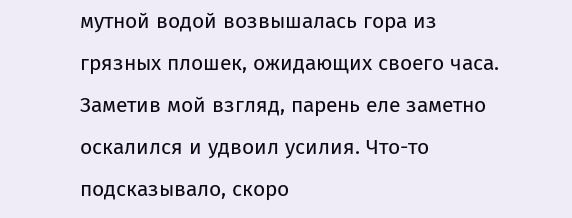мутной водой возвышалась гора из грязных плошек, ожидающих своего часа. Заметив мой взгляд, парень еле заметно оскалился и удвоил усилия. Что-то подсказывало, скоро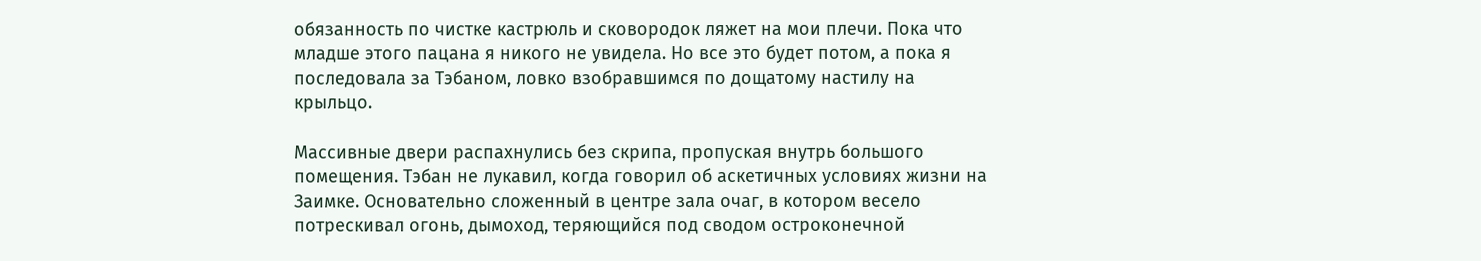обязанность по чистке кастрюль и сковородок ляжет на мои плечи. Пока что младше этого пацана я никого не увидела. Но все это будет потом, а пока я последовала за Тэбаном, ловко взобравшимся по дощатому настилу на крыльцо.

Массивные двери распахнулись без скрипа, пропуская внутрь большого помещения. Тэбан не лукавил, когда говорил об аскетичных условиях жизни на Заимке. Основательно сложенный в центре зала очаг, в котором весело потрескивал огонь, дымоход, теряющийся под сводом остроконечной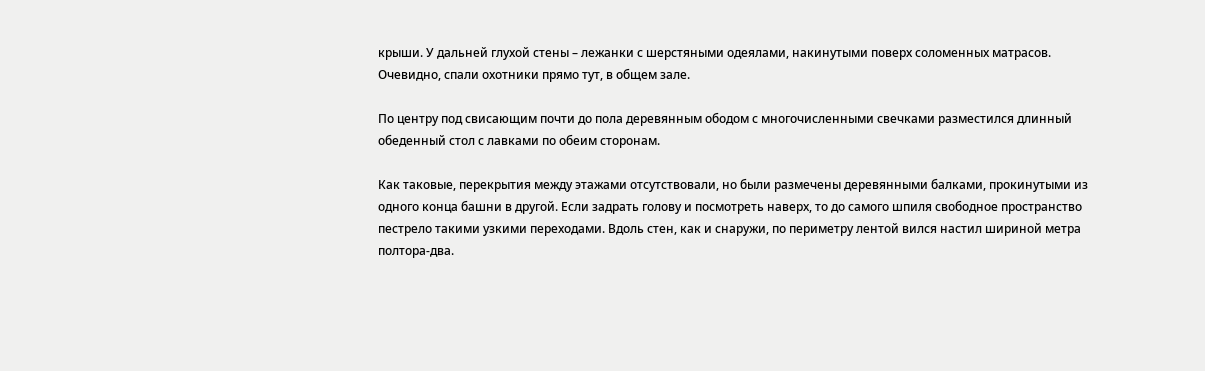крыши. У дальней глухой стены – лежанки с шерстяными одеялами, накинутыми поверх соломенных матрасов. Очевидно, спали охотники прямо тут, в общем зале.

По центру под свисающим почти до пола деревянным ободом с многочисленными свечками разместился длинный обеденный стол с лавками по обеим сторонам.

Как таковые, перекрытия между этажами отсутствовали, но были размечены деревянными балками, прокинутыми из одного конца башни в другой. Если задрать голову и посмотреть наверх, то до самого шпиля свободное пространство пестрело такими узкими переходами. Вдоль стен, как и снаружи, по периметру лентой вился настил шириной метра полтора-два.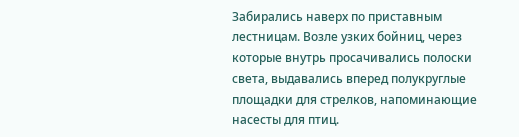Забирались наверх по приставным лестницам. Возле узких бойниц, через которые внутрь просачивались полоски света, выдавались вперед полукруглые площадки для стрелков, напоминающие насесты для птиц.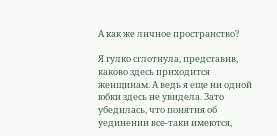А как же личное пространство?

Я гулко сглотнула, представив, каково здесь приходится женщинам. А ведь я еще ни одной юбки здесь не увидела. Зато убедилась, что понятия об уединении все-таки имеются,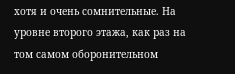хотя и очень сомнительные. На уровне второго этажа, как раз на том самом оборонительном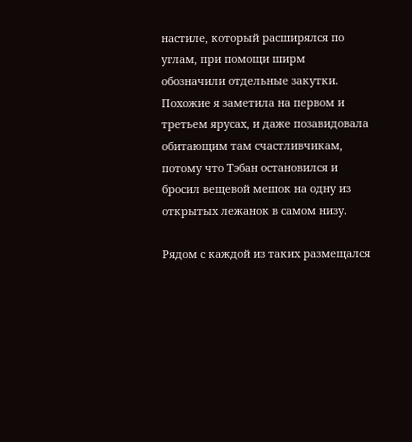настиле, который расширялся по углам, при помощи ширм обозначили отдельные закутки. Похожие я заметила на первом и третьем ярусах, и даже позавидовала обитающим там счастливчикам, потому что Тэбан остановился и бросил вещевой мешок на одну из открытых лежанок в самом низу.

Рядом с каждой из таких размещался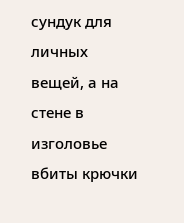сундук для личных вещей, а на стене в изголовье вбиты крючки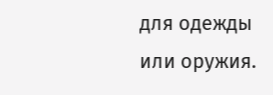для одежды или оружия.